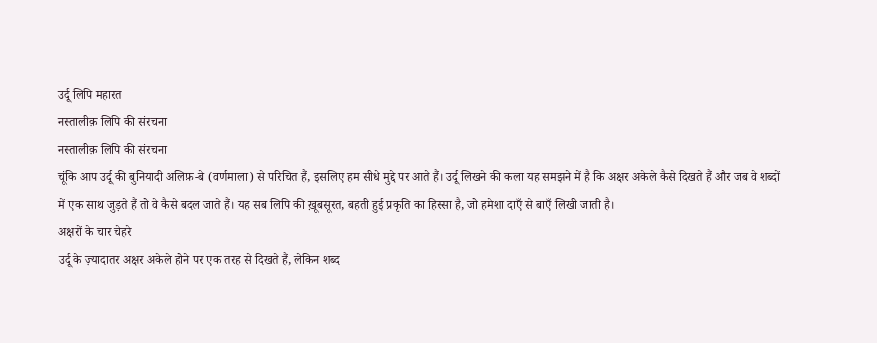उर्दू लिपि महारत
नस्तालीक़ लिपि की संरचना
नस्तालीक़ लिपि की संरचना
चूंकि आप उर्दू की बुनियादी अलिफ़-बे (वर्णमाला) से परिचित हैं, इसलिए हम सीधे मुद्दे पर आते हैं। उर्दू लिखने की कला यह समझने में है कि अक्षर अकेले कैसे दिखते हैं और जब वे शब्दों में एक साथ जुड़ते हैं तो वे कैसे बदल जाते हैं। यह सब लिपि की ख़ूबसूरत, बहती हुई प्रकृति का हिस्सा है, जो हमेशा दाएँ से बाएँ लिखी जाती है।
अक्षरों के चार चेहरे
उर्दू के ज़्यादातर अक्षर अकेले होने पर एक तरह से दिखते हैं, लेकिन शब्द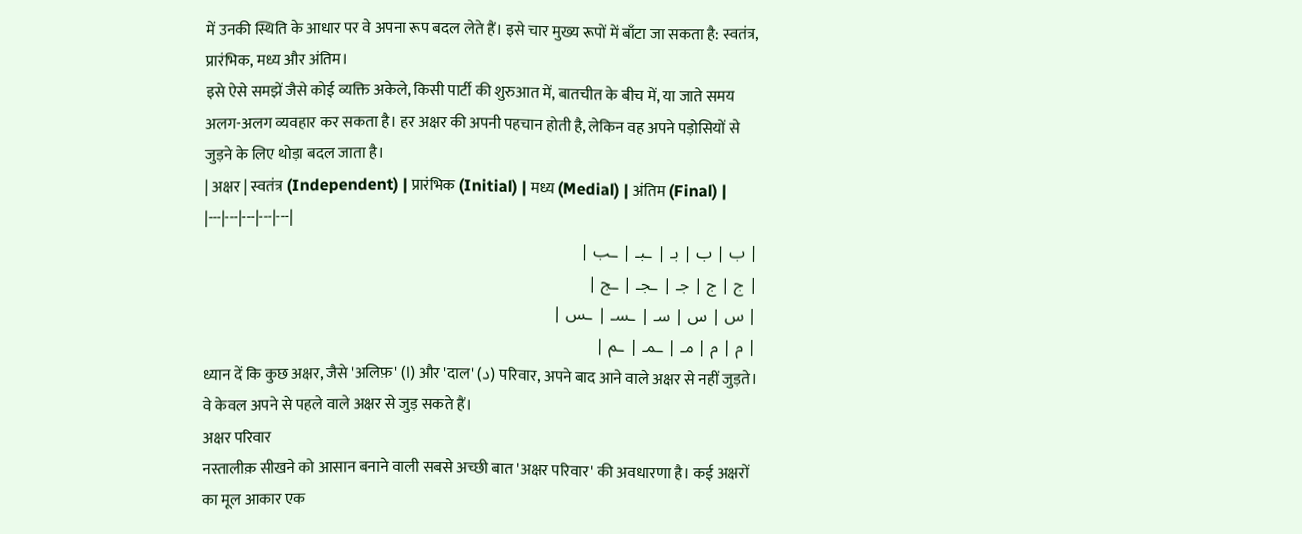में उनकी स्थिति के आधार पर वे अपना रूप बदल लेते हैं। इसे चार मुख्य रूपों में बाँटा जा सकता है: स्वतंत्र, प्रारंभिक, मध्य और अंतिम।
इसे ऐसे समझें जैसे कोई व्यक्ति अकेले, किसी पार्टी की शुरुआत में, बातचीत के बीच में, या जाते समय अलग-अलग व्यवहार कर सकता है। हर अक्षर की अपनी पहचान होती है, लेकिन वह अपने पड़ोसियों से जुड़ने के लिए थोड़ा बदल जाता है।
| अक्षर | स्वतंत्र (Independent) | प्रारंभिक (Initial) | मध्य (Medial) | अंतिम (Final) |
|---|---|---|---|---|
| ب | ب | بـ | ـبـ | ـب |
| ج | ج | جـ | ـجـ | ـج |
| س | س | سـ | ـسـ | ـس |
| م | م | مـ | ـمـ | ـم |
ध्यान दें कि कुछ अक्षर, जैसे 'अलिफ़' (ا) और 'दाल' (د) परिवार, अपने बाद आने वाले अक्षर से नहीं जुड़ते। वे केवल अपने से पहले वाले अक्षर से जुड़ सकते हैं।
अक्षर परिवार
नस्तालीक़ सीखने को आसान बनाने वाली सबसे अच्छी बात 'अक्षर परिवार' की अवधारणा है। कई अक्षरों का मूल आकार एक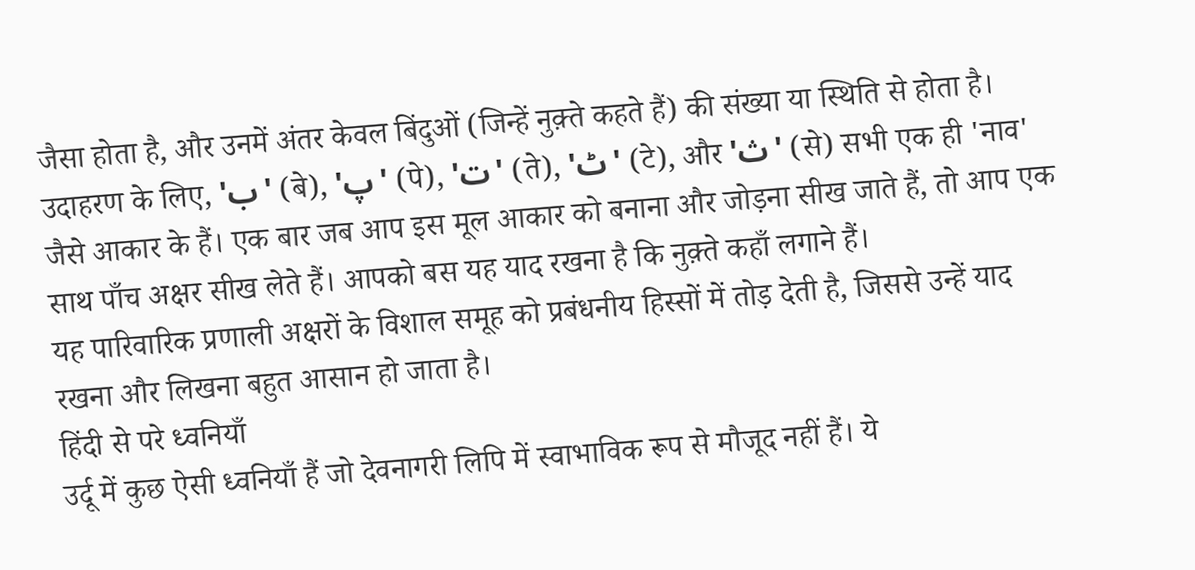जैसा होता है, और उनमें अंतर केवल बिंदुओं (जिन्हें नुक़्ते कहते हैं) की संख्या या स्थिति से होता है।
उदाहरण के लिए, 'ب' (बे), 'پ' (पे), 'ت' (ते), 'ٹ' (टे), और 'ث' (से) सभी एक ही 'नाव' जैसे आकार के हैं। एक बार जब आप इस मूल आकार को बनाना और जोड़ना सीख जाते हैं, तो आप एक साथ पाँच अक्षर सीख लेते हैं। आपको बस यह याद रखना है कि नुक़्ते कहाँ लगाने हैं।
यह पारिवारिक प्रणाली अक्षरों के विशाल समूह को प्रबंधनीय हिस्सों में तोड़ देती है, जिससे उन्हें याद रखना और लिखना बहुत आसान हो जाता है।
हिंदी से परे ध्वनियाँ
उर्दू में कुछ ऐसी ध्वनियाँ हैं जो देवनागरी लिपि में स्वाभाविक रूप से मौजूद नहीं हैं। ये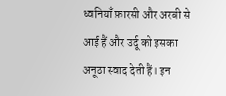ध्वनियाँ फ़ारसी और अरबी से आई हैं और उर्दू को इसका अनूठा स्वाद देती हैं। इन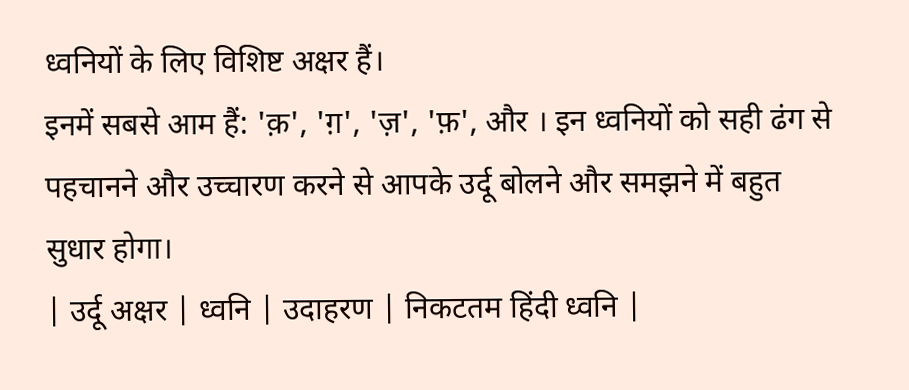ध्वनियों के लिए विशिष्ट अक्षर हैं।
इनमें सबसे आम हैं: 'क़', 'ग़', 'ज़', 'फ़', और । इन ध्वनियों को सही ढंग से पहचानने और उच्चारण करने से आपके उर्दू बोलने और समझने में बहुत सुधार होगा।
| उर्दू अक्षर | ध्वनि | उदाहरण | निकटतम हिंदी ध्वनि |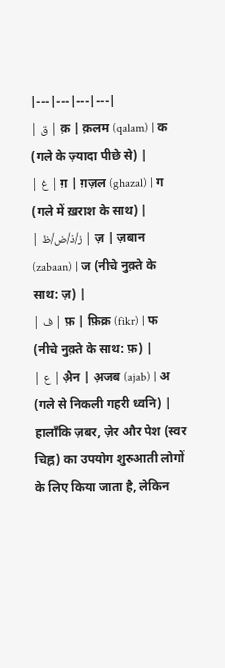|---|---|---|---|
| ق | क़ | क़लम (qalam) | क (गले के ज़्यादा पीछे से) |
| غ | ग़ | ग़ज़ल (ghazal) | ग (गले में ख़राश के साथ) |
| ز/ذ/ض/ظ | ज़ | ज़बान (zabaan) | ज (नीचे नुक़्ते के साथ: ज़) |
| ف | फ़ | फ़िक्र (fikr) | फ (नीचे नुक़्ते के साथ: फ़) |
| ع | अ़ैन | अ़जब (ajab) | अ (गले से निकली गहरी ध्वनि) |
हालाँकि ज़बर, ज़ेर और पेश (स्वर चिह्न) का उपयोग शुरुआती लोगों के लिए किया जाता है, लेकिन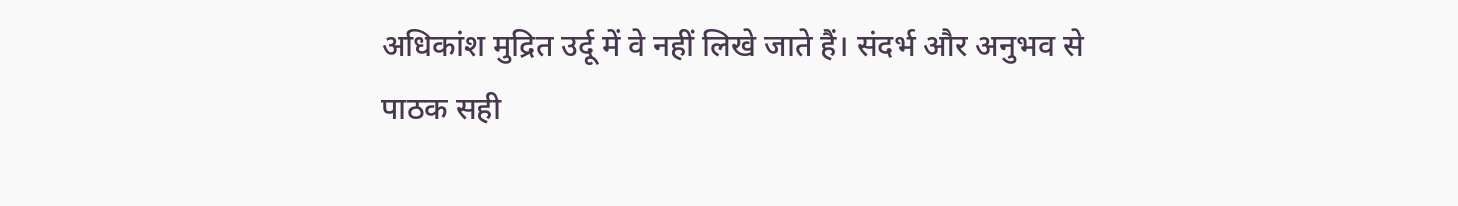अधिकांश मुद्रित उर्दू में वे नहीं लिखे जाते हैं। संदर्भ और अनुभव से पाठक सही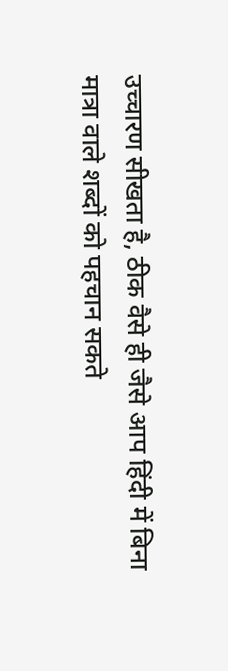उच्चारण सीखता है, ठीक वैसे ही जैसे आप हिंदी में बिना मात्रा वाले शब्दों को पहचान सकते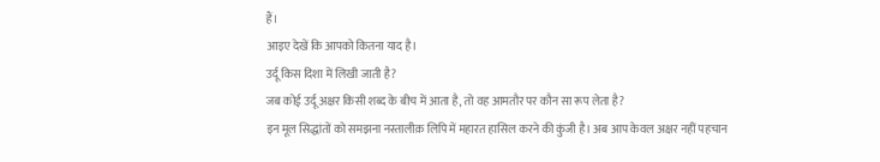हैं।
आइए देखें कि आपको कितना याद है।
उर्दू किस दिशा में लिखी जाती है?
जब कोई उर्दू अक्षर किसी शब्द के बीच में आता है, तो वह आमतौर पर कौन सा रूप लेता है?
इन मूल सिद्धांतों को समझना नस्तालीक़ लिपि में महारत हासिल करने की कुंजी है। अब आप केवल अक्षर नहीं पहचान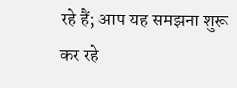रहे हैं; आप यह समझना शुरू कर रहे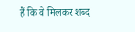हैं कि वे मिलकर शब्द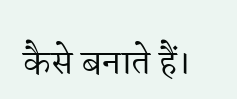कैसे बनाते हैं।